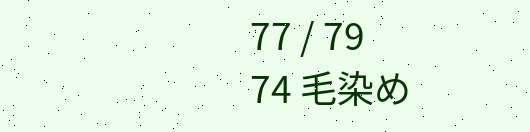77 / 79
74 毛染め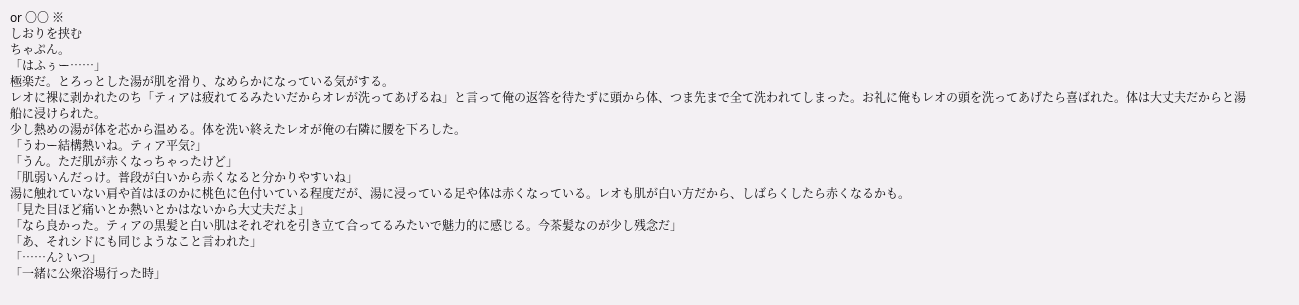or 〇〇 ※
しおりを挟む
ちゃぷん。
「はふぅー……」
極楽だ。とろっとした湯が肌を滑り、なめらかになっている気がする。
レオに裸に剥かれたのち「ティアは疲れてるみたいだからオレが洗ってあげるね」と言って俺の返答を待たずに頭から体、つま先まで全て洗われてしまった。お礼に俺もレオの頭を洗ってあげたら喜ばれた。体は大丈夫だからと湯船に浸けられた。
少し熱めの湯が体を芯から温める。体を洗い終えたレオが俺の右隣に腰を下ろした。
「うわー結構熱いね。ティア平気?」
「うん。ただ肌が赤くなっちゃったけど」
「肌弱いんだっけ。普段が白いから赤くなると分かりやすいね」
湯に触れていない肩や首はほのかに桃色に色付いている程度だが、湯に浸っている足や体は赤くなっている。レオも肌が白い方だから、しばらくしたら赤くなるかも。
「見た目ほど痛いとか熱いとかはないから大丈夫だよ」
「なら良かった。ティアの黒髪と白い肌はそれぞれを引き立て合ってるみたいで魅力的に感じる。今茶髪なのが少し残念だ」
「あ、それシドにも同じようなこと言われた」
「……ん? いつ」
「一緒に公衆浴場行った時」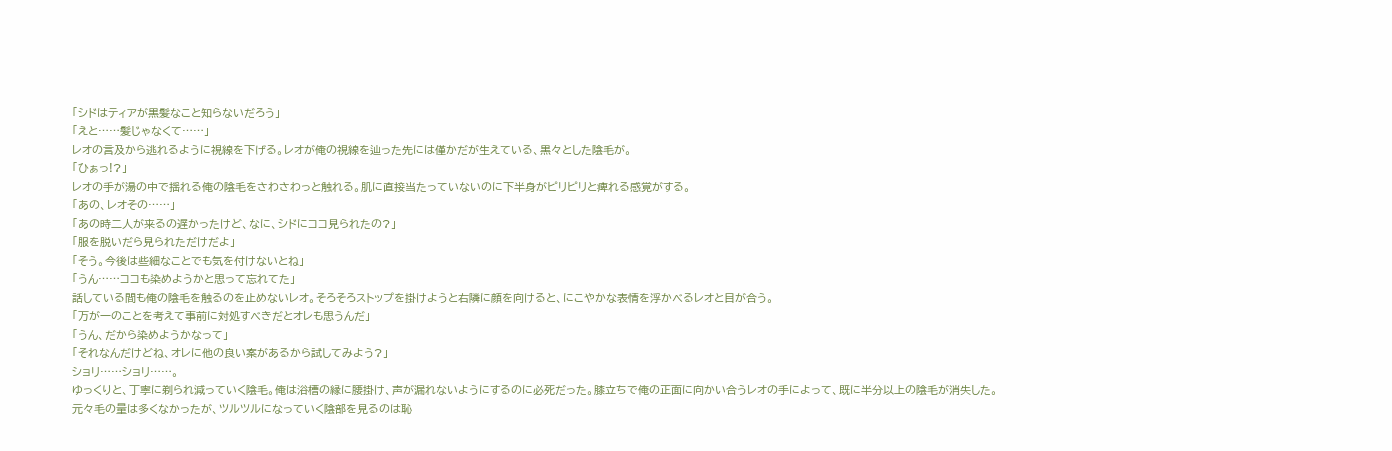「シドはティアが黒髪なこと知らないだろう」
「えと……髪じゃなくて……」
レオの言及から逃れるように視線を下げる。レオが俺の視線を辿った先には僅かだが生えている、黒々とした陰毛が。
「ひぁっ!?」
レオの手が湯の中で揺れる俺の陰毛をさわさわっと触れる。肌に直接当たっていないのに下半身がピリピリと痺れる感覚がする。
「あの、レオその……」
「あの時二人が来るの遅かったけど、なに、シドにココ見られたの?」
「服を脱いだら見られただけだよ」
「そう。今後は些細なことでも気を付けないとね」
「うん……ココも染めようかと思って忘れてた」
話している間も俺の陰毛を触るのを止めないレオ。そろそろストップを掛けようと右隣に顔を向けると、にこやかな表情を浮かべるレオと目が合う。
「万が一のことを考えて事前に対処すべきだとオレも思うんだ」
「うん、だから染めようかなって」
「それなんだけどね、オレに他の良い案があるから試してみよう?」
ショリ……ショリ……。
ゆっくりと、丁寧に剃られ減っていく陰毛。俺は浴槽の縁に腰掛け、声が漏れないようにするのに必死だった。膝立ちで俺の正面に向かい合うレオの手によって、既に半分以上の陰毛が消失した。
元々毛の量は多くなかったが、ツルツルになっていく陰部を見るのは恥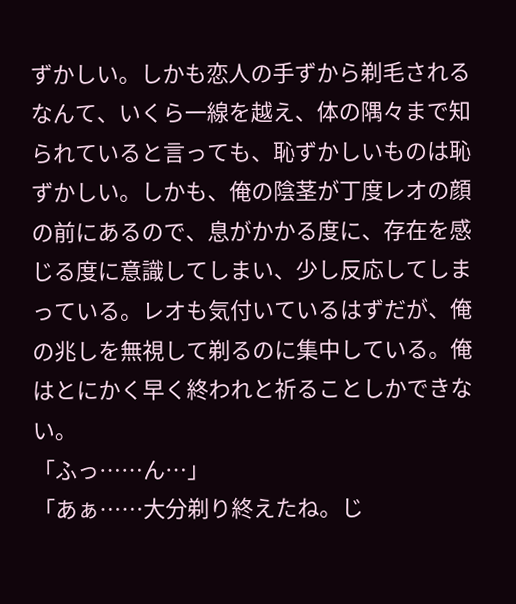ずかしい。しかも恋人の手ずから剃毛されるなんて、いくら一線を越え、体の隅々まで知られていると言っても、恥ずかしいものは恥ずかしい。しかも、俺の陰茎が丁度レオの顔の前にあるので、息がかかる度に、存在を感じる度に意識してしまい、少し反応してしまっている。レオも気付いているはずだが、俺の兆しを無視して剃るのに集中している。俺はとにかく早く終われと祈ることしかできない。
「ふっ……ん…」
「あぁ……大分剃り終えたね。じ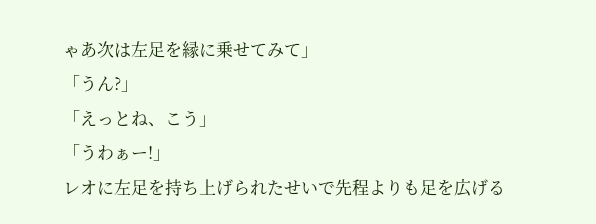ゃあ次は左足を縁に乗せてみて」
「うん?」
「えっとね、こう」
「うわぁー!」
レオに左足を持ち上げられたせいで先程よりも足を広げる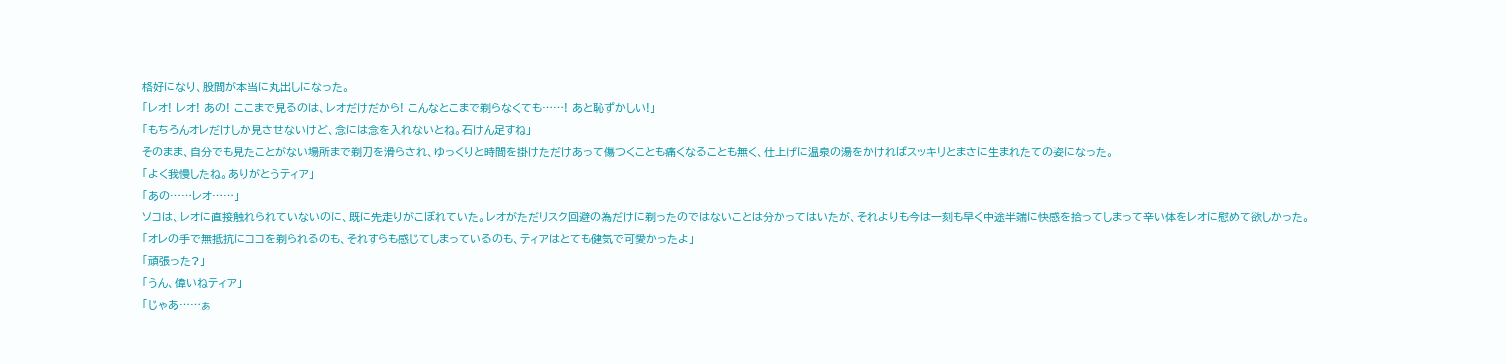格好になり、股間が本当に丸出しになった。
「レオ! レオ! あの! ここまで見るのは、レオだけだから! こんなとこまで剃らなくても……! あと恥ずかしい!」
「もちろんオレだけしか見させないけど、念には念を入れないとね。石けん足すね」
そのまま、自分でも見たことがない場所まで剃刀を滑らされ、ゆっくりと時間を掛けただけあって傷つくことも痛くなることも無く、仕上げに温泉の湯をかければスッキリとまさに生まれたての姿になった。
「よく我慢したね。ありがとうティア」
「あの……レオ……」
ソコは、レオに直接触れられていないのに、既に先走りがこぼれていた。レオがただリスク回避の為だけに剃ったのではないことは分かってはいたが、それよりも今は一刻も早く中途半端に快感を拾ってしまって辛い体をレオに慰めて欲しかった。
「オレの手で無抵抗にココを剃られるのも、それすらも感じてしまっているのも、ティアはとても健気で可愛かったよ」
「頑張った?」
「うん、偉いねティア」
「じゃあ……ぁ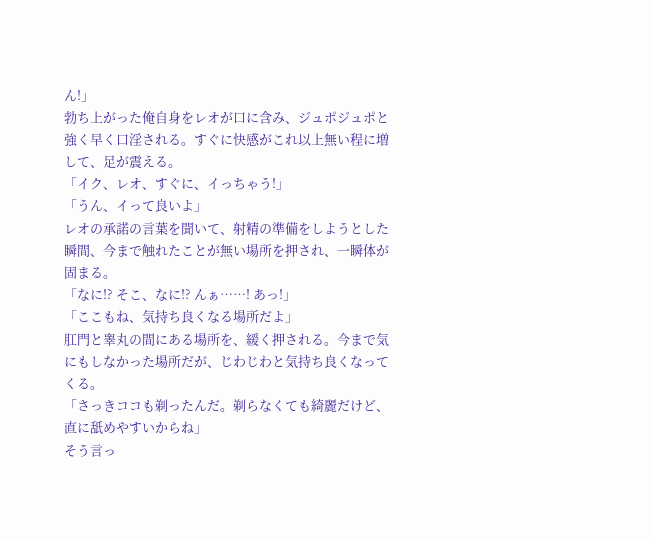ん!」
勃ち上がった俺自身をレオが口に含み、ジュポジュポと強く早く口淫される。すぐに快感がこれ以上無い程に増して、足が震える。
「イク、レオ、すぐに、イっちゃう!」
「うん、イって良いよ」
レオの承諾の言葉を聞いて、射精の準備をしようとした瞬間、今まで触れたことが無い場所を押され、一瞬体が固まる。
「なに!? そこ、なに!? んぁ……! あっ!」
「ここもね、気持ち良くなる場所だよ」
肛門と睾丸の間にある場所を、緩く押される。今まで気にもしなかった場所だが、じわじわと気持ち良くなってくる。
「さっきココも剃ったんだ。剃らなくても綺麗だけど、直に舐めやすいからね」
そう言っ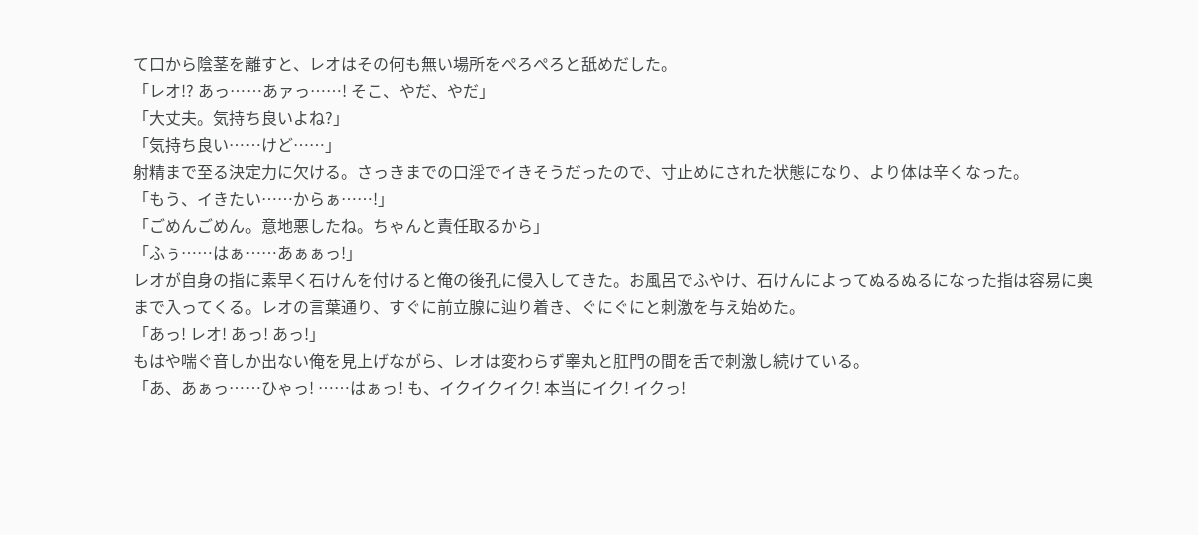て口から陰茎を離すと、レオはその何も無い場所をぺろぺろと舐めだした。
「レオ!? あっ……あァっ……! そこ、やだ、やだ」
「大丈夫。気持ち良いよね?」
「気持ち良い……けど……」
射精まで至る決定力に欠ける。さっきまでの口淫でイきそうだったので、寸止めにされた状態になり、より体は辛くなった。
「もう、イきたい……からぁ……!」
「ごめんごめん。意地悪したね。ちゃんと責任取るから」
「ふぅ……はぁ……あぁぁっ!」
レオが自身の指に素早く石けんを付けると俺の後孔に侵入してきた。お風呂でふやけ、石けんによってぬるぬるになった指は容易に奥まで入ってくる。レオの言葉通り、すぐに前立腺に辿り着き、ぐにぐにと刺激を与え始めた。
「あっ! レオ! あっ! あっ!」
もはや喘ぐ音しか出ない俺を見上げながら、レオは変わらず睾丸と肛門の間を舌で刺激し続けている。
「あ、あぁっ……ひゃっ! ……はぁっ! も、イクイクイク! 本当にイク! イクっ!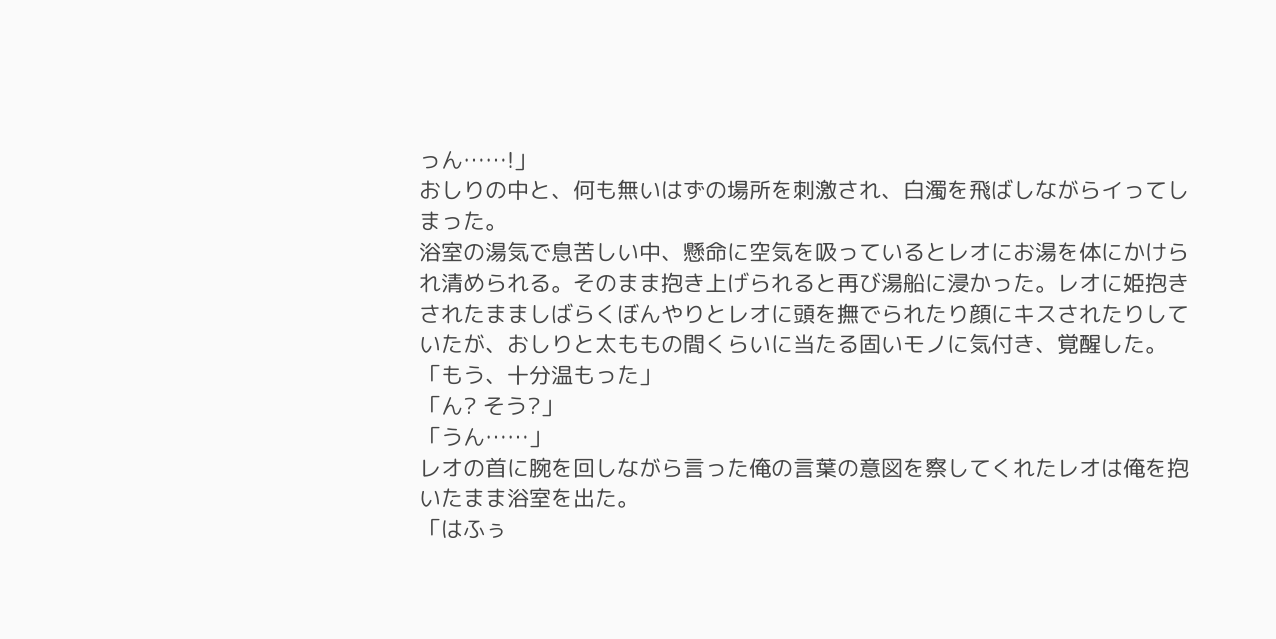っん……!」
おしりの中と、何も無いはずの場所を刺激され、白濁を飛ばしながらイってしまった。
浴室の湯気で息苦しい中、懸命に空気を吸っているとレオにお湯を体にかけられ清められる。そのまま抱き上げられると再び湯船に浸かった。レオに姫抱きされたまましばらくぼんやりとレオに頭を撫でられたり顔にキスされたりしていたが、おしりと太ももの間くらいに当たる固いモノに気付き、覚醒した。
「もう、十分温もった」
「ん? そう?」
「うん……」
レオの首に腕を回しながら言った俺の言葉の意図を察してくれたレオは俺を抱いたまま浴室を出た。
「はふぅ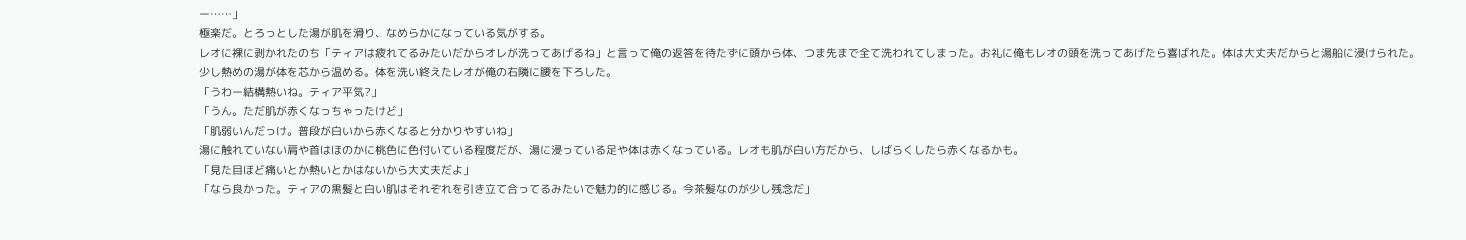ー……」
極楽だ。とろっとした湯が肌を滑り、なめらかになっている気がする。
レオに裸に剥かれたのち「ティアは疲れてるみたいだからオレが洗ってあげるね」と言って俺の返答を待たずに頭から体、つま先まで全て洗われてしまった。お礼に俺もレオの頭を洗ってあげたら喜ばれた。体は大丈夫だからと湯船に浸けられた。
少し熱めの湯が体を芯から温める。体を洗い終えたレオが俺の右隣に腰を下ろした。
「うわー結構熱いね。ティア平気?」
「うん。ただ肌が赤くなっちゃったけど」
「肌弱いんだっけ。普段が白いから赤くなると分かりやすいね」
湯に触れていない肩や首はほのかに桃色に色付いている程度だが、湯に浸っている足や体は赤くなっている。レオも肌が白い方だから、しばらくしたら赤くなるかも。
「見た目ほど痛いとか熱いとかはないから大丈夫だよ」
「なら良かった。ティアの黒髪と白い肌はそれぞれを引き立て合ってるみたいで魅力的に感じる。今茶髪なのが少し残念だ」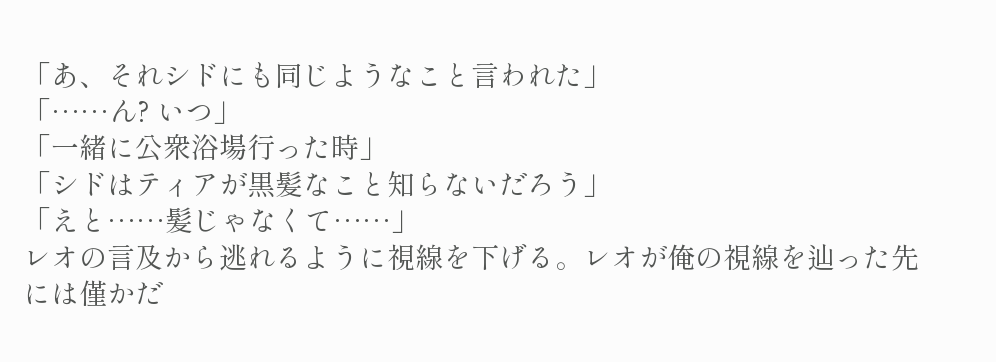「あ、それシドにも同じようなこと言われた」
「……ん? いつ」
「一緒に公衆浴場行った時」
「シドはティアが黒髪なこと知らないだろう」
「えと……髪じゃなくて……」
レオの言及から逃れるように視線を下げる。レオが俺の視線を辿った先には僅かだ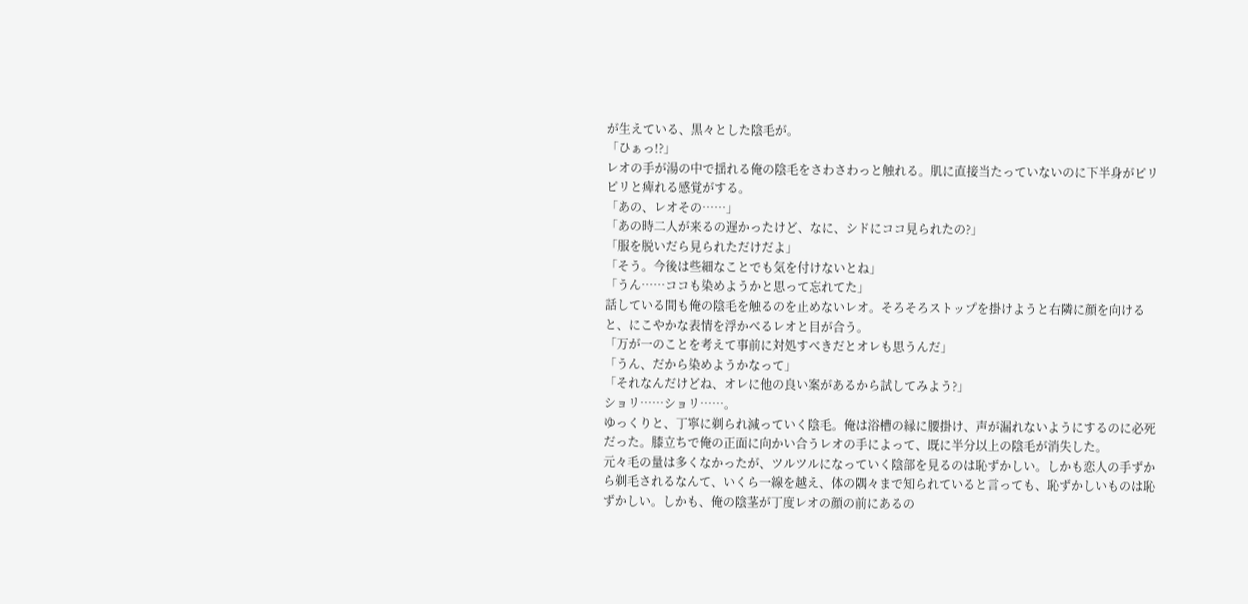が生えている、黒々とした陰毛が。
「ひぁっ!?」
レオの手が湯の中で揺れる俺の陰毛をさわさわっと触れる。肌に直接当たっていないのに下半身がピリピリと痺れる感覚がする。
「あの、レオその……」
「あの時二人が来るの遅かったけど、なに、シドにココ見られたの?」
「服を脱いだら見られただけだよ」
「そう。今後は些細なことでも気を付けないとね」
「うん……ココも染めようかと思って忘れてた」
話している間も俺の陰毛を触るのを止めないレオ。そろそろストップを掛けようと右隣に顔を向けると、にこやかな表情を浮かべるレオと目が合う。
「万が一のことを考えて事前に対処すべきだとオレも思うんだ」
「うん、だから染めようかなって」
「それなんだけどね、オレに他の良い案があるから試してみよう?」
ショリ……ショリ……。
ゆっくりと、丁寧に剃られ減っていく陰毛。俺は浴槽の縁に腰掛け、声が漏れないようにするのに必死だった。膝立ちで俺の正面に向かい合うレオの手によって、既に半分以上の陰毛が消失した。
元々毛の量は多くなかったが、ツルツルになっていく陰部を見るのは恥ずかしい。しかも恋人の手ずから剃毛されるなんて、いくら一線を越え、体の隅々まで知られていると言っても、恥ずかしいものは恥ずかしい。しかも、俺の陰茎が丁度レオの顔の前にあるの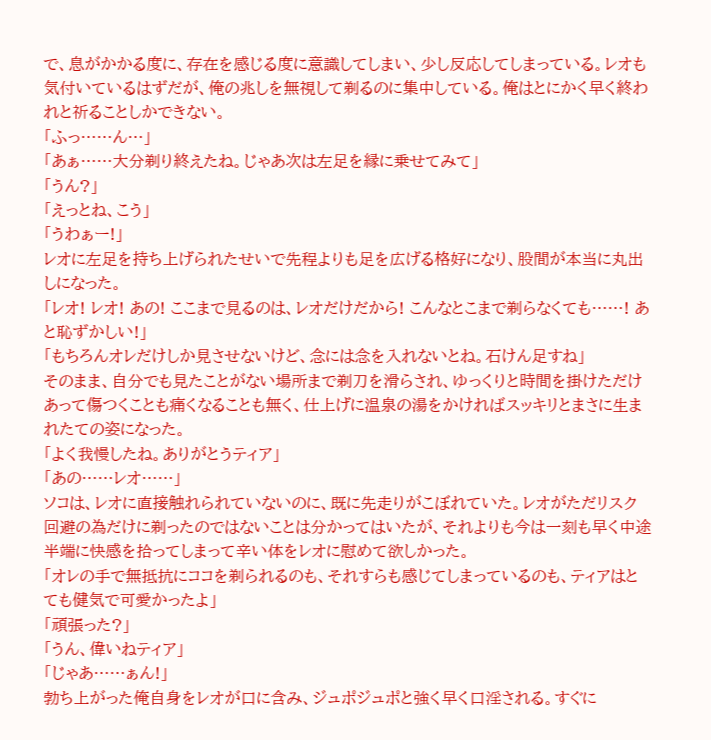で、息がかかる度に、存在を感じる度に意識してしまい、少し反応してしまっている。レオも気付いているはずだが、俺の兆しを無視して剃るのに集中している。俺はとにかく早く終われと祈ることしかできない。
「ふっ……ん…」
「あぁ……大分剃り終えたね。じゃあ次は左足を縁に乗せてみて」
「うん?」
「えっとね、こう」
「うわぁー!」
レオに左足を持ち上げられたせいで先程よりも足を広げる格好になり、股間が本当に丸出しになった。
「レオ! レオ! あの! ここまで見るのは、レオだけだから! こんなとこまで剃らなくても……! あと恥ずかしい!」
「もちろんオレだけしか見させないけど、念には念を入れないとね。石けん足すね」
そのまま、自分でも見たことがない場所まで剃刀を滑らされ、ゆっくりと時間を掛けただけあって傷つくことも痛くなることも無く、仕上げに温泉の湯をかければスッキリとまさに生まれたての姿になった。
「よく我慢したね。ありがとうティア」
「あの……レオ……」
ソコは、レオに直接触れられていないのに、既に先走りがこぼれていた。レオがただリスク回避の為だけに剃ったのではないことは分かってはいたが、それよりも今は一刻も早く中途半端に快感を拾ってしまって辛い体をレオに慰めて欲しかった。
「オレの手で無抵抗にココを剃られるのも、それすらも感じてしまっているのも、ティアはとても健気で可愛かったよ」
「頑張った?」
「うん、偉いねティア」
「じゃあ……ぁん!」
勃ち上がった俺自身をレオが口に含み、ジュポジュポと強く早く口淫される。すぐに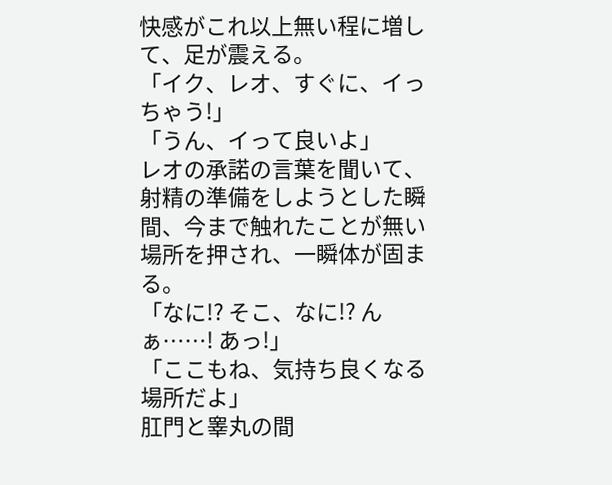快感がこれ以上無い程に増して、足が震える。
「イク、レオ、すぐに、イっちゃう!」
「うん、イって良いよ」
レオの承諾の言葉を聞いて、射精の準備をしようとした瞬間、今まで触れたことが無い場所を押され、一瞬体が固まる。
「なに!? そこ、なに!? んぁ……! あっ!」
「ここもね、気持ち良くなる場所だよ」
肛門と睾丸の間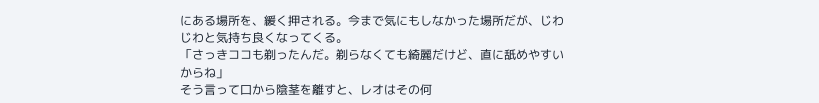にある場所を、緩く押される。今まで気にもしなかった場所だが、じわじわと気持ち良くなってくる。
「さっきココも剃ったんだ。剃らなくても綺麗だけど、直に舐めやすいからね」
そう言って口から陰茎を離すと、レオはその何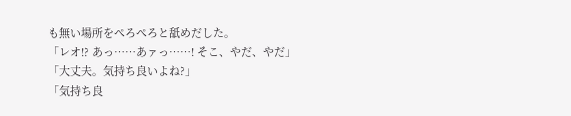も無い場所をぺろぺろと舐めだした。
「レオ!? あっ……あァっ……! そこ、やだ、やだ」
「大丈夫。気持ち良いよね?」
「気持ち良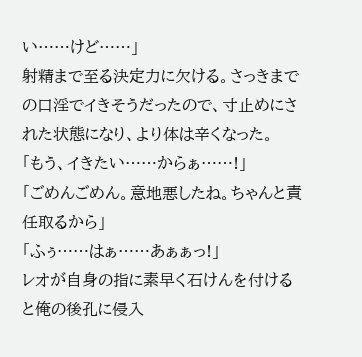い……けど……」
射精まで至る決定力に欠ける。さっきまでの口淫でイきそうだったので、寸止めにされた状態になり、より体は辛くなった。
「もう、イきたい……からぁ……!」
「ごめんごめん。意地悪したね。ちゃんと責任取るから」
「ふぅ……はぁ……あぁぁっ!」
レオが自身の指に素早く石けんを付けると俺の後孔に侵入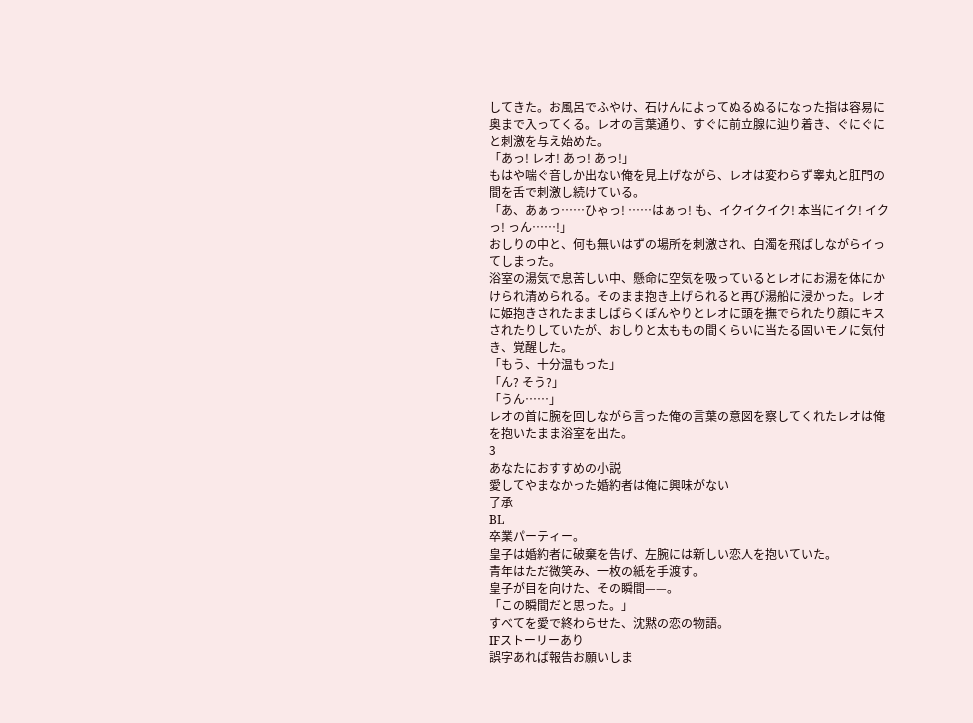してきた。お風呂でふやけ、石けんによってぬるぬるになった指は容易に奥まで入ってくる。レオの言葉通り、すぐに前立腺に辿り着き、ぐにぐにと刺激を与え始めた。
「あっ! レオ! あっ! あっ!」
もはや喘ぐ音しか出ない俺を見上げながら、レオは変わらず睾丸と肛門の間を舌で刺激し続けている。
「あ、あぁっ……ひゃっ! ……はぁっ! も、イクイクイク! 本当にイク! イクっ! っん……!」
おしりの中と、何も無いはずの場所を刺激され、白濁を飛ばしながらイってしまった。
浴室の湯気で息苦しい中、懸命に空気を吸っているとレオにお湯を体にかけられ清められる。そのまま抱き上げられると再び湯船に浸かった。レオに姫抱きされたまましばらくぼんやりとレオに頭を撫でられたり顔にキスされたりしていたが、おしりと太ももの間くらいに当たる固いモノに気付き、覚醒した。
「もう、十分温もった」
「ん? そう?」
「うん……」
レオの首に腕を回しながら言った俺の言葉の意図を察してくれたレオは俺を抱いたまま浴室を出た。
3
あなたにおすすめの小説
愛してやまなかった婚約者は俺に興味がない
了承
BL
卒業パーティー。
皇子は婚約者に破棄を告げ、左腕には新しい恋人を抱いていた。
青年はただ微笑み、一枚の紙を手渡す。
皇子が目を向けた、その瞬間——。
「この瞬間だと思った。」
すべてを愛で終わらせた、沈黙の恋の物語。
IFストーリーあり
誤字あれば報告お願いしま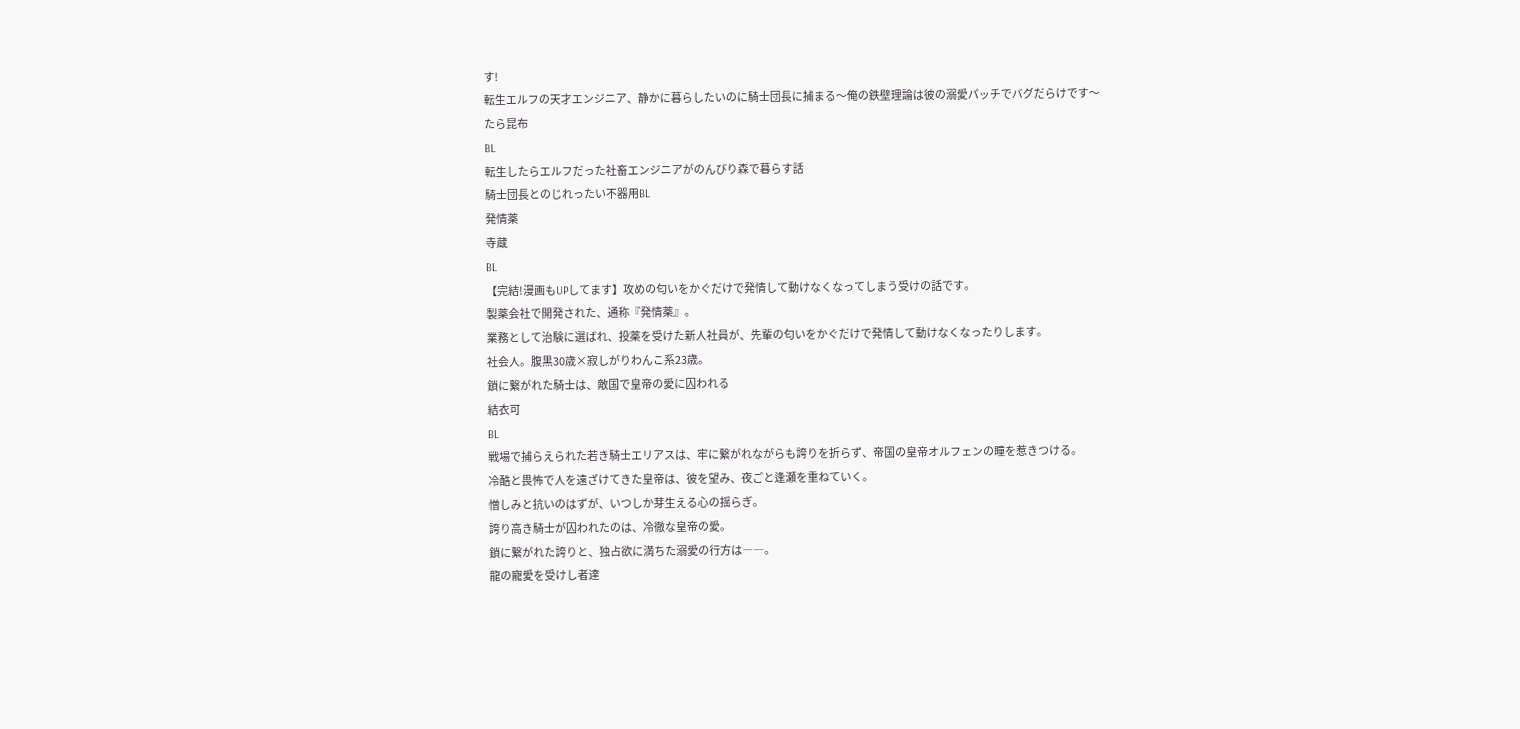す!
転生エルフの天才エンジニア、静かに暮らしたいのに騎士団長に捕まる〜俺の鉄壁理論は彼の溺愛パッチでバグだらけです〜
たら昆布
BL
転生したらエルフだった社畜エンジニアがのんびり森で暮らす話
騎士団長とのじれったい不器用BL
発情薬
寺蔵
BL
【完結!漫画もUPしてます】攻めの匂いをかぐだけで発情して動けなくなってしまう受けの話です。
製薬会社で開発された、通称『発情薬』。
業務として治験に選ばれ、投薬を受けた新人社員が、先輩の匂いをかぐだけで発情して動けなくなったりします。
社会人。腹黒30歳×寂しがりわんこ系23歳。
鎖に繋がれた騎士は、敵国で皇帝の愛に囚われる
結衣可
BL
戦場で捕らえられた若き騎士エリアスは、牢に繋がれながらも誇りを折らず、帝国の皇帝オルフェンの瞳を惹きつける。
冷酷と畏怖で人を遠ざけてきた皇帝は、彼を望み、夜ごと逢瀬を重ねていく。
憎しみと抗いのはずが、いつしか芽生える心の揺らぎ。
誇り高き騎士が囚われたのは、冷徹な皇帝の愛。
鎖に繋がれた誇りと、独占欲に満ちた溺愛の行方は――。
龍の寵愛を受けし者達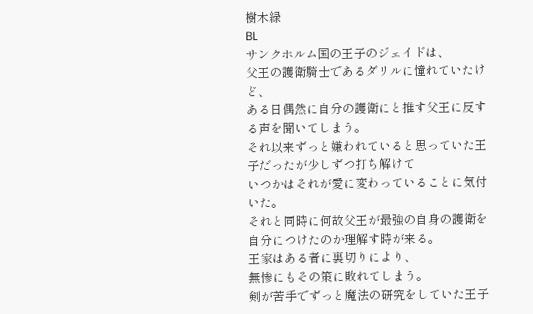樹木緑
BL
サンクホルム国の王子のジェイドは、
父王の護衛騎士であるダリルに憧れていたけど、
ある日偶然に自分の護衛にと推す父王に反する声を聞いてしまう。
それ以来ずっと嫌われていると思っていた王子だったが少しずつ打ち解けて
いつかはそれが愛に変わっていることに気付いた。
それと同時に何故父王が最強の自身の護衛を自分につけたのか理解す時が来る。
王家はある者に裏切りにより、
無惨にもその策に敗れてしまう。
剣が苦手でずっと魔法の研究をしていた王子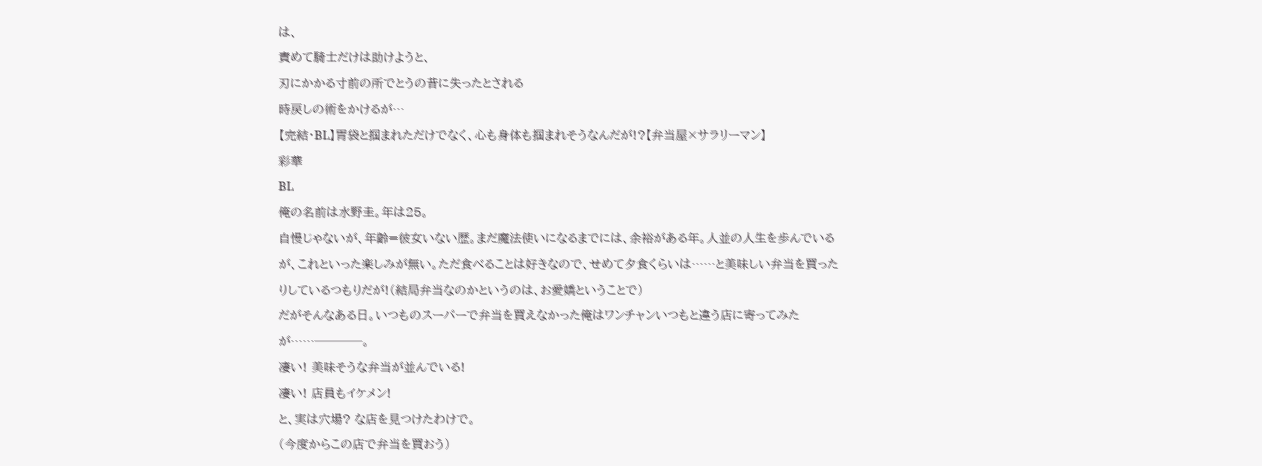は、
責めて騎士だけは助けようと、
刃にかかる寸前の所でとうの昔に失ったとされる
時戻しの術をかけるが…
【完結・BL】胃袋と掴まれただけでなく、心も身体も掴まれそうなんだが!?【弁当屋×サラリーマン】
彩華
BL
俺の名前は水野圭。年は25。
自慢じゃないが、年齢=彼女いない歴。まだ魔法使いになるまでには、余裕がある年。人並の人生を歩んでいるが、これといった楽しみが無い。ただ食べることは好きなので、せめて夕食くらいは……と美味しい弁当を買ったりしているつもりだが!(結局弁当なのかというのは、お愛嬌ということで)
だがそんなある日。いつものスーパーで弁当を買えなかった俺はワンチャンいつもと違う店に寄ってみたが……────。
凄い! 美味そうな弁当が並んでいる!
凄い! 店員もイケメン!
と、実は穴場? な店を見つけたわけで。
(今度からこの店で弁当を買おう)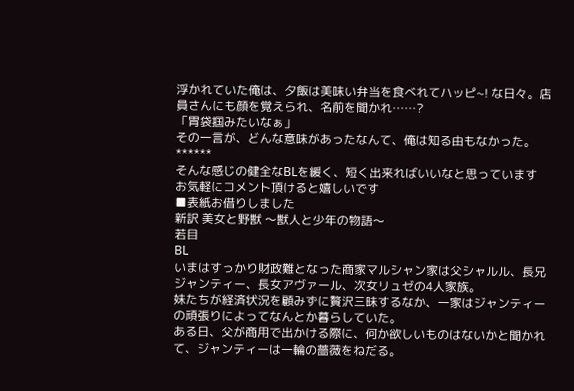浮かれていた俺は、夕飯は美味い弁当を食べれてハッピ~! な日々。店員さんにも顔を覚えられ、名前を聞かれ……?
「胃袋掴みたいなぁ」
その一言が、どんな意味があったなんて、俺は知る由もなかった。
******
そんな感じの健全なBLを緩く、短く出来ればいいなと思っています
お気軽にコメント頂けると嬉しいです
■表紙お借りしました
新訳 美女と野獣 〜獣人と少年の物語〜
若目
BL
いまはすっかり財政難となった商家マルシャン家は父シャルル、長兄ジャンティー、長女アヴァール、次女リュゼの4人家族。
妹たちが経済状況を顧みずに贅沢三昧するなか、一家はジャンティーの頑張りによってなんとか暮らしていた。
ある日、父が商用で出かける際に、何か欲しいものはないかと聞かれて、ジャンティーは一輪の薔薇をねだる。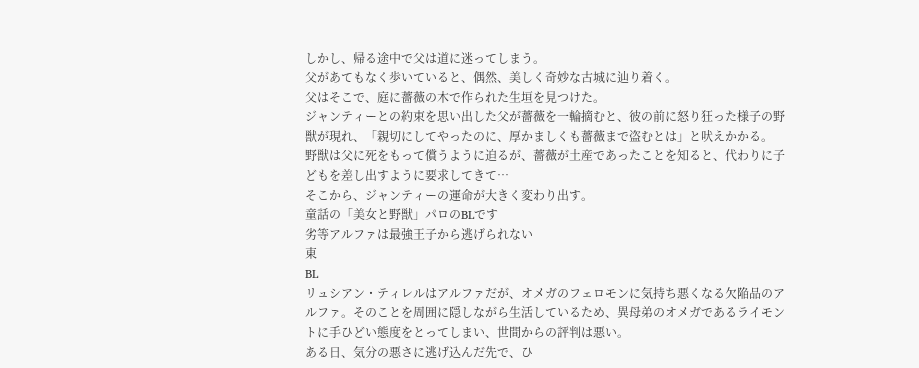しかし、帰る途中で父は道に迷ってしまう。
父があてもなく歩いていると、偶然、美しく奇妙な古城に辿り着く。
父はそこで、庭に薔薇の木で作られた生垣を見つけた。
ジャンティーとの約束を思い出した父が薔薇を一輪摘むと、彼の前に怒り狂った様子の野獣が現れ、「親切にしてやったのに、厚かましくも薔薇まで盗むとは」と吠えかかる。
野獣は父に死をもって償うように迫るが、薔薇が土産であったことを知ると、代わりに子どもを差し出すように要求してきて…
そこから、ジャンティーの運命が大きく変わり出す。
童話の「美女と野獣」パロのBLです
劣等アルファは最強王子から逃げられない
東
BL
リュシアン・ティレルはアルファだが、オメガのフェロモンに気持ち悪くなる欠陥品のアルファ。そのことを周囲に隠しながら生活しているため、異母弟のオメガであるライモントに手ひどい態度をとってしまい、世間からの評判は悪い。
ある日、気分の悪さに逃げ込んだ先で、ひ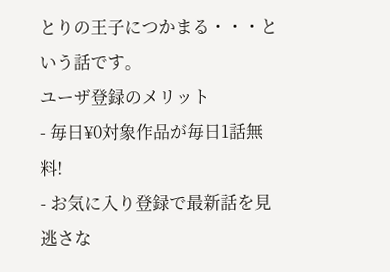とりの王子につかまる・・・という話です。
ユーザ登録のメリット
- 毎日¥0対象作品が毎日1話無料!
- お気に入り登録で最新話を見逃さな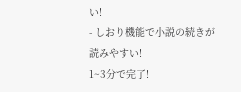い!
- しおり機能で小説の続きが読みやすい!
1~3分で完了!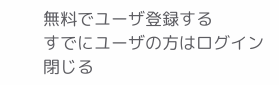無料でユーザ登録する
すでにユーザの方はログイン
閉じる